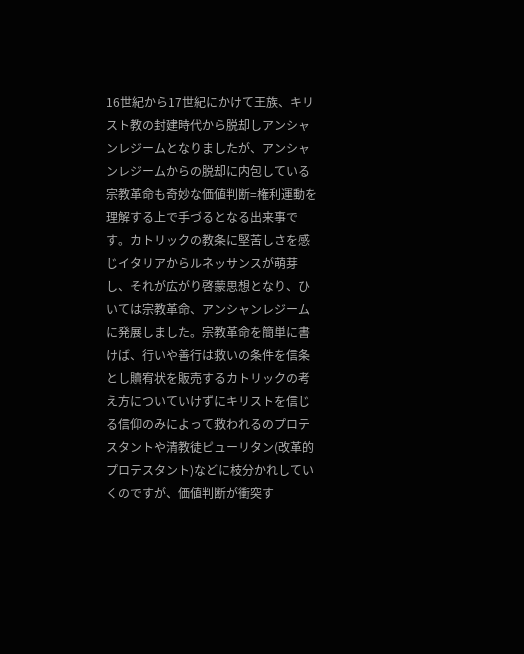16世紀から17世紀にかけて王族、キリスト教の封建時代から脱却しアンシャンレジームとなりましたが、アンシャンレジームからの脱却に内包している宗教革命も奇妙な価値判断=権利運動を理解する上で手づるとなる出来事です。カトリックの教条に堅苦しさを感じイタリアからルネッサンスが萌芽し、それが広がり啓蒙思想となり、ひいては宗教革命、アンシャンレジームに発展しました。宗教革命を簡単に書けば、行いや善行は救いの条件を信条とし贖宥状を販売するカトリックの考え方についていけずにキリストを信じる信仰のみによって救われるのプロテスタントや清教徒ピューリタン(改革的プロテスタント)などに枝分かれしていくのですが、価値判断が衝突す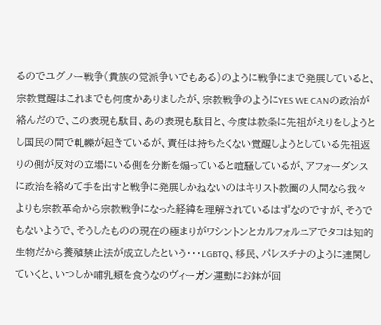るのでユグノー戦争(貴族の党派争いでもある)のように戦争にまで発展していると、宗教覚醒はこれまでも何度かありましたが、宗教戦争のようにYES WE CANの政治が絡んだので、この表現も駄目、あの表現も駄目と、今度は教条に先祖がえりをしようとし国民の間で軋轢が起きているが、責任は持ちたくない覚醒しようとしている先祖返りの側が反対の立場にいる側を分断を煽っていると喧騒しているが、アフォーダンスに政治を絡めて手を出すと戦争に発展しかねないのはキリスト教圏の人間なら我々よりも宗教革命から宗教戦争になった経緯を理解されているはずなのですが、そうでもないようで、そうしたものの現在の極まりがワシントンとカルフォルニアでタコは知的生物だから養殖禁止法が成立したという・・・LGBTQ、移民、パレスチナのように連関していくと、いつしか哺乳類を食うなのヴィーガン運動にお鉢が回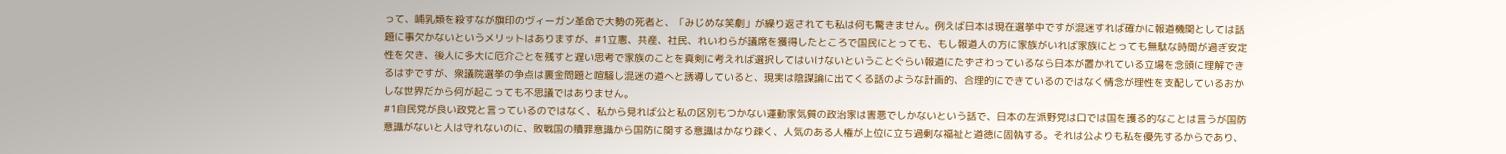って、哺乳類を殺すなが旗印のヴィーガン革命で大勢の死者と、「みじめな笑劇」が繰り返されても私は何も驚きません。例えば日本は現在選挙中ですが混迷すれば確かに報道機関としては話題に事欠かないというメリットはありますが、#1立憲、共産、社民、れいわらが議席を獲得したところで国民にとっても、もし報道人の方に家族がいれば家族にとっても無駄な時間が過ぎ安定性を欠き、後人に多大に厄介ごとを残すと遅い思考で家族のことを真剣に考えれば選択してはいけないということぐらい報道にたずさわっているなら日本が置かれている立場を念頭に理解できるはずですが、衆議院選挙の争点は裏金問題と喧騒し混迷の道へと誘導していると、現実は陰謀論に出てくる話のような計画的、合理的にできているのではなく情念が理性を支配しているおかしな世界だから何が起こっても不思議ではありません。
#1自民党が良い政党と言っているのではなく、私から見れば公と私の区別もつかない運動家気質の政治家は害悪でしかないという話で、日本の左派野党は口では国を護る的なことは言うが国防意識がないと人は守れないのに、敗戦国の贖罪意識から国防に関する意識はかなり疎く、人気のある人権が上位に立ち過剰な福祉と道徳に固執する。それは公よりも私を優先するからであり、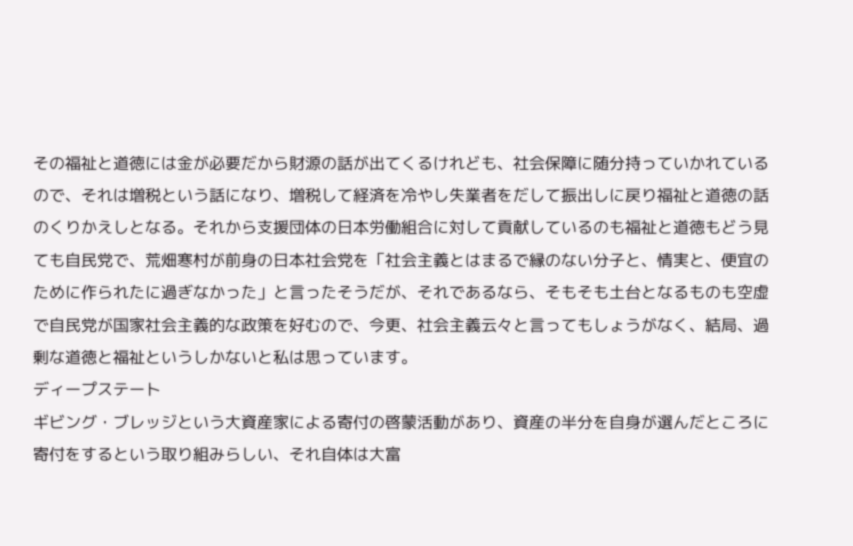その福祉と道徳には金が必要だから財源の話が出てくるけれども、社会保障に随分持っていかれているので、それは増税という話になり、増税して経済を冷やし失業者をだして振出しに戻り福祉と道徳の話のくりかえしとなる。それから支援団体の日本労働組合に対して貢献しているのも福祉と道徳もどう見ても自民党で、荒畑寒村が前身の日本社会党を「社会主義とはまるで縁のない分子と、情実と、便宜のために作られたに過ぎなかった」と言ったそうだが、それであるなら、そもそも土台となるものも空虚で自民党が国家社会主義的な政策を好むので、今更、社会主義云々と言ってもしょうがなく、結局、過剰な道徳と福祉というしかないと私は思っています。
ディープステート
ギビング・ブレッジという大資産家による寄付の啓蒙活動があり、資産の半分を自身が選んだところに寄付をするという取り組みらしい、それ自体は大富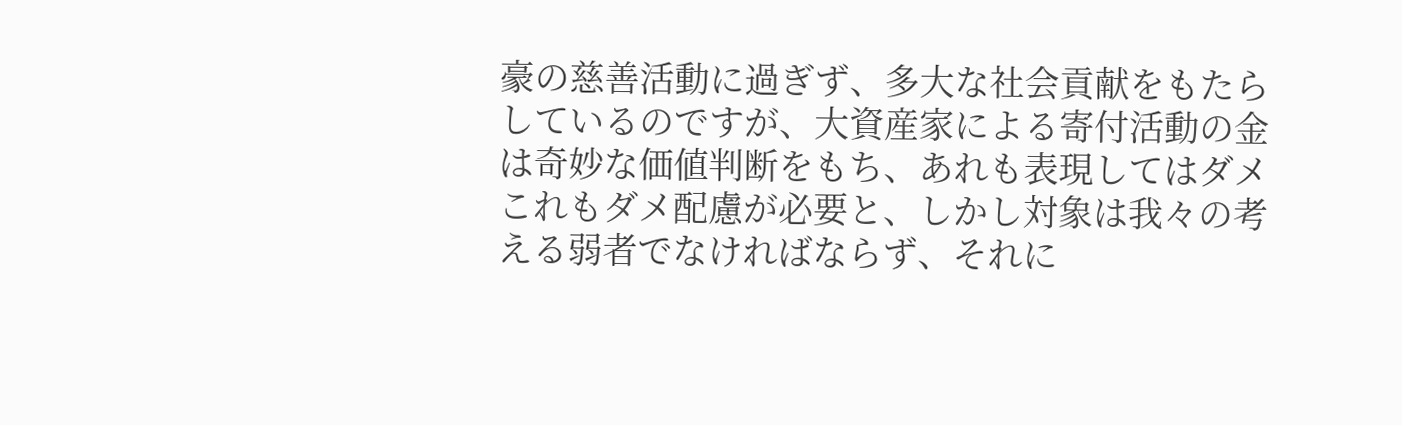豪の慈善活動に過ぎず、多大な社会貢献をもたらしているのですが、大資産家による寄付活動の金は奇妙な価値判断をもち、あれも表現してはダメこれもダメ配慮が必要と、しかし対象は我々の考える弱者でなければならず、それに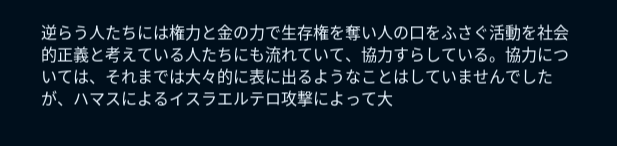逆らう人たちには権力と金の力で生存権を奪い人の口をふさぐ活動を社会的正義と考えている人たちにも流れていて、協力すらしている。協力については、それまでは大々的に表に出るようなことはしていませんでしたが、ハマスによるイスラエルテロ攻撃によって大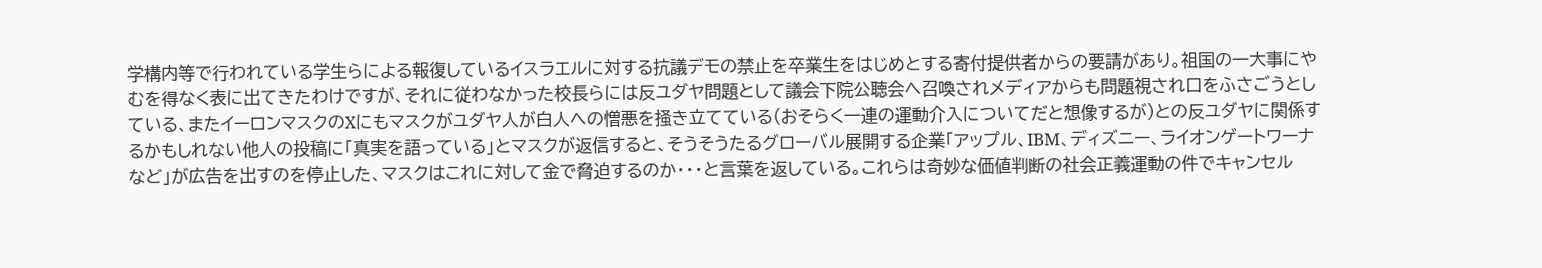学構内等で行われている学生らによる報復しているイスラエルに対する抗議デモの禁止を卒業生をはじめとする寄付提供者からの要請があり。祖国の一大事にやむを得なく表に出てきたわけですが、それに従わなかった校長らには反ユダヤ問題として議会下院公聴会へ召喚されメディアからも問題視され口をふさごうとしている、またイーロンマスクのXにもマスクがユダヤ人が白人への憎悪を掻き立てている(おそらく一連の運動介入についてだと想像するが)との反ユダヤに関係するかもしれない他人の投稿に「真実を語っている」とマスクが返信すると、そうそうたるグローバル展開する企業「アップル、IBM、ディズニー、ライオンゲートワーナなど」が広告を出すのを停止した、マスクはこれに対して金で脅迫するのか・・・と言葉を返している。これらは奇妙な価値判断の社会正義運動の件でキャンセル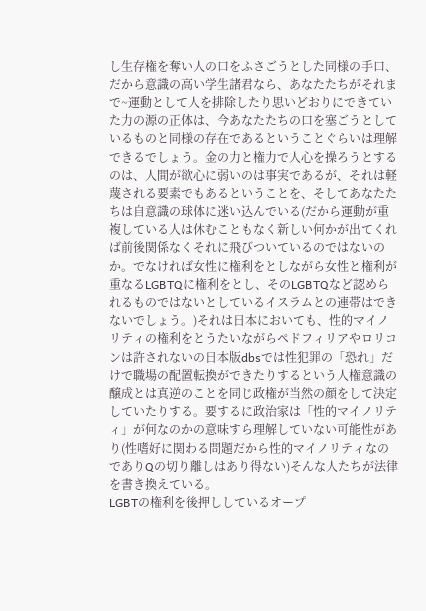し生存権を奪い人の口をふさごうとした同様の手口、だから意識の高い学生諸君なら、あなたたちがそれまで~運動として人を排除したり思いどおりにできていた力の源の正体は、今あなたたちの口を塞ごうとしているものと同様の存在であるということぐらいは理解できるでしょう。金の力と権力で人心を操ろうとするのは、人間が欲心に弱いのは事実であるが、それは軽蔑される要素でもあるということを、そしてあなたたちは自意識の球体に迷い込んでいる(だから運動が重複している人は休むこともなく新しい何かが出てくれば前後関係なくそれに飛びついているのではないのか。でなければ女性に権利をとしながら女性と権利が重なるLGBTQに権利をとし、そのLGBTQなど認められるものではないとしているイスラムとの連帯はできないでしょう。)それは日本においても、性的マイノリティの権利をとうたいながらペドフィリアやロリコンは許されないの日本版dbsでは性犯罪の「恐れ」だけで職場の配置転換ができたりするという人権意識の醸成とは真逆のことを同じ政権が当然の顔をして決定していたりする。要するに政治家は「性的マイノリティ」が何なのかの意味すら理解していない可能性があり(性嗜好に関わる問題だから性的マイノリティなのでありQの切り離しはあり得ない)そんな人たちが法律を書き換えている。
LGBTの権利を後押ししているオープ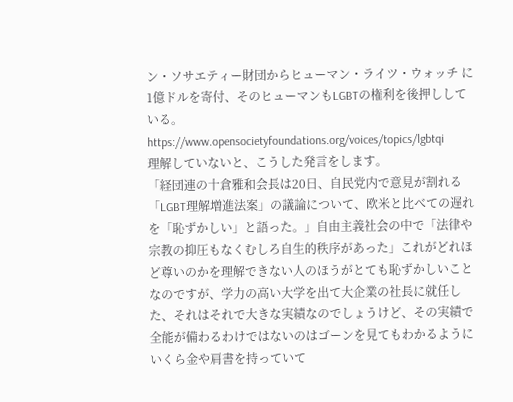ン・ソサエティー財団からヒューマン・ライツ・ウォッチ に1億ドルを寄付、そのヒューマンもLGBTの権利を後押ししている。
https://www.opensocietyfoundations.org/voices/topics/lgbtqi
理解していないと、こうした発言をします。
「経団連の十倉雅和会長は20日、自民党内で意見が割れる「LGBT理解増進法案」の議論について、欧米と比べての遅れを「恥ずかしい」と語った。」自由主義社会の中で「法律や宗教の抑圧もなくむしろ自生的秩序があった」これがどれほど尊いのかを理解できない人のほうがとても恥ずかしいことなのですが、学力の高い大学を出て大企業の社長に就任した、それはそれで大きな実績なのでしょうけど、その実績で全能が備わるわけではないのはゴーンを見てもわかるようにいくら金や肩書を持っていて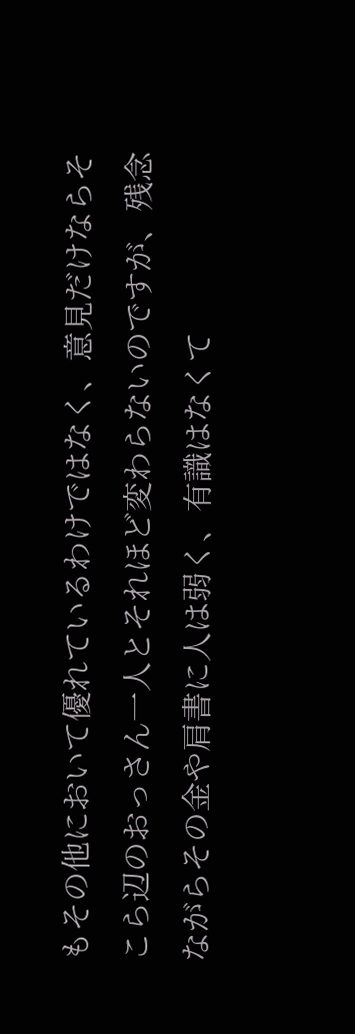もその他において優れているわけではなく、意見だけならそこら辺のおっさん一人とそれほど変わらないのですが、残念ながらその金や肩書に人は弱く、有識はなくて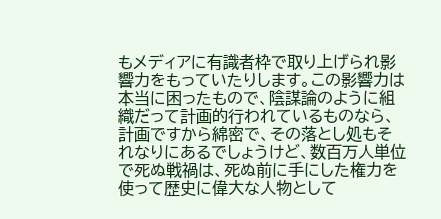もメディアに有識者枠で取り上げられ影響力をもっていたりします。この影響力は本当に困ったもので、陰謀論のように組織だって計画的行われているものなら、計画ですから綿密で、その落とし処もそれなりにあるでしょうけど、数百万人単位で死ぬ戦禍は、死ぬ前に手にした権力を使って歴史に偉大な人物として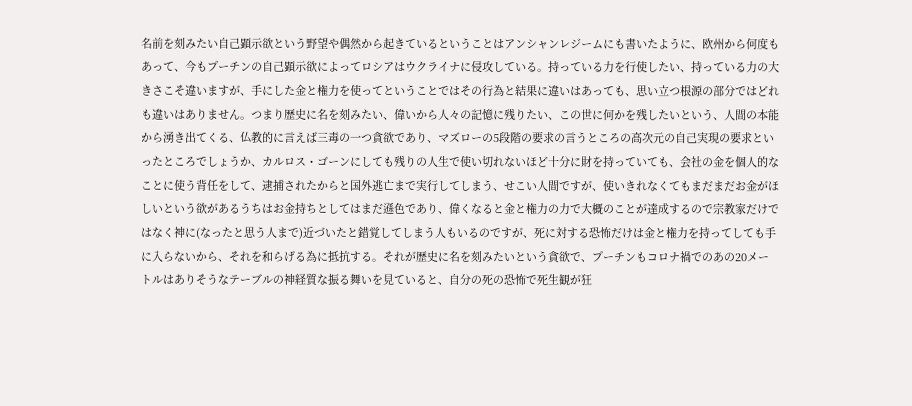名前を刻みたい自己顕示欲という野望や偶然から起きているということはアンシャンレジームにも書いたように、欧州から何度もあって、今もプーチンの自己顕示欲によってロシアはウクライナに侵攻している。持っている力を行使したい、持っている力の大きさこそ違いますが、手にした金と権力を使ってということではその行為と結果に違いはあっても、思い立つ根源の部分ではどれも違いはありません。つまり歴史に名を刻みたい、偉いから人々の記憶に残りたい、この世に何かを残したいという、人間の本能から湧き出てくる、仏教的に言えば三毒の一つ貪欲であり、マズローの5段階の要求の言うところの高次元の自己実現の要求といったところでしょうか、カルロス・ゴーンにしても残りの人生で使い切れないほど十分に財を持っていても、会社の金を個人的なことに使う背任をして、逮捕されたからと国外逃亡まで実行してしまう、せこい人間ですが、使いきれなくてもまだまだお金がほしいという欲があるうちはお金持ちとしてはまだ遜色であり、偉くなると金と権力の力で大概のことが達成するので宗教家だけではなく神に(なったと思う人まで)近づいたと錯覚してしまう人もいるのですが、死に対する恐怖だけは金と権力を持ってしても手に入らないから、それを和らげる為に抵抗する。それが歴史に名を刻みたいという貪欲で、プーチンもコロナ禍でのあの20メートルはありそうなテーブルの神経質な振る舞いを見ていると、自分の死の恐怖で死生観が狂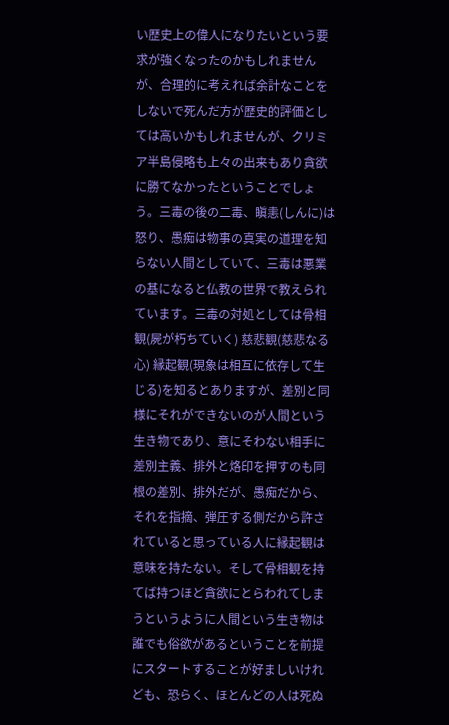い歴史上の偉人になりたいという要求が強くなったのかもしれませんが、合理的に考えれば余計なことをしないで死んだ方が歴史的評価としては高いかもしれませんが、クリミア半島侵略も上々の出来もあり貪欲に勝てなかったということでしょう。三毒の後の二毒、瞋恚(しんに)は怒り、愚痴は物事の真実の道理を知らない人間としていて、三毒は悪業の基になると仏教の世界で教えられています。三毒の対処としては骨相観(屍が朽ちていく) 慈悲観(慈悲なる心) 縁起観(現象は相互に依存して生じる)を知るとありますが、差別と同様にそれができないのが人間という生き物であり、意にそわない相手に差別主義、排外と烙印を押すのも同根の差別、排外だが、愚痴だから、それを指摘、弾圧する側だから許されていると思っている人に縁起観は意味を持たない。そして骨相観を持てば持つほど貪欲にとらわれてしまうというように人間という生き物は誰でも俗欲があるということを前提にスタートすることが好ましいけれども、恐らく、ほとんどの人は死ぬ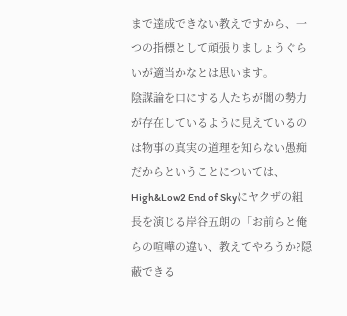まで達成できない教えですから、一つの指標として頑張りましょうぐらいが適当かなとは思います。
陰謀論を口にする人たちが闇の勢力が存在しているように見えているのは物事の真実の道理を知らない愚痴だからということについては、High&Low2 End of Skyにヤクザの組長を演じる岸谷五朗の「お前らと俺らの喧嘩の違い、教えてやろうか?隠蔽できる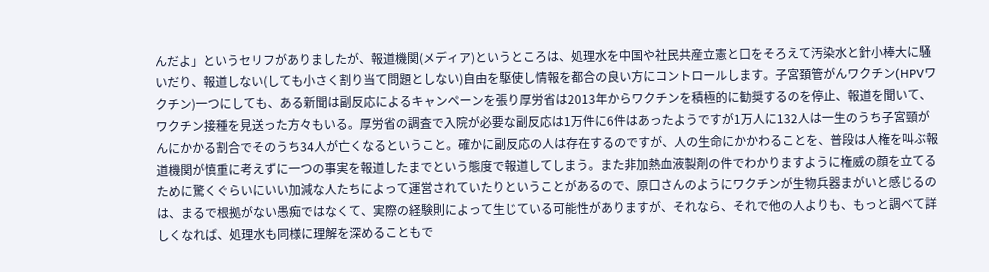んだよ」というセリフがありましたが、報道機関(メディア)というところは、処理水を中国や社民共産立憲と口をそろえて汚染水と針小棒大に騒いだり、報道しない(しても小さく割り当て問題としない)自由を駆使し情報を都合の良い方にコントロールします。子宮頚管がんワクチン(HPVワクチン)一つにしても、ある新聞は副反応によるキャンペーンを張り厚労省は2013年からワクチンを積極的に勧奨するのを停止、報道を聞いて、ワクチン接種を見送った方々もいる。厚労省の調査で入院が必要な副反応は1万件に6件はあったようですが1万人に132人は一生のうち子宮頸がんにかかる割合でそのうち34人が亡くなるということ。確かに副反応の人は存在するのですが、人の生命にかかわることを、普段は人権を叫ぶ報道機関が慎重に考えずに一つの事実を報道したまでという態度で報道してしまう。また非加熱血液製剤の件でわかりますように権威の顔を立てるために驚くぐらいにいい加減な人たちによって運営されていたりということがあるので、原口さんのようにワクチンが生物兵器まがいと感じるのは、まるで根拠がない愚痴ではなくて、実際の経験則によって生じている可能性がありますが、それなら、それで他の人よりも、もっと調べて詳しくなれば、処理水も同様に理解を深めることもで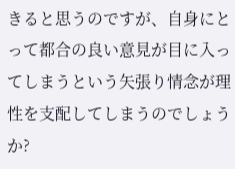きると思うのですが、自身にとって都合の良い意見が目に入ってしまうという矢張り情念が理性を支配してしまうのでしょうか?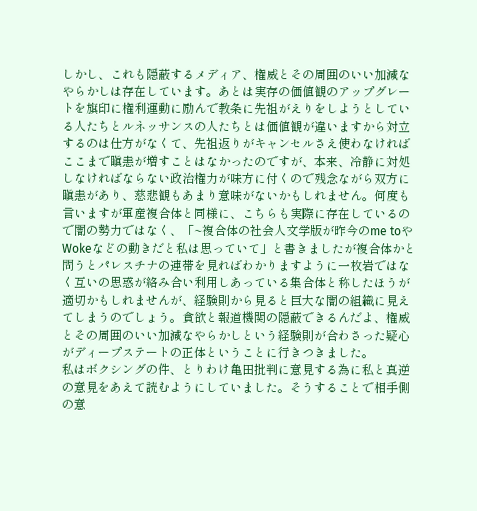しかし、これも隠蔽するメディア、権威とその周囲のいい加減なやらかしは存在しています。あとは実存の価値観のアップグレートを旗印に権利運動に励んで教条に先祖がえりをしようとしている人たちとルネッサンスの人たちとは価値観が違いますから対立するのは仕方がなくて、先祖返りがキャンセルさえ使わなければここまで瞋恚が増すことはなかったのですが、本来、冷静に対処しなければならない政治権力が味方に付くので残念ながら双方に瞋恚があり、慈悲観もあまり意味がないかもしれません。何度も言いますが軍産複合体と同様に、こちらも実際に存在しているので闇の勢力ではなく、「~複合体の社会人文学版が昨今のme toやWokeなどの動きだと私は思っていて」と書きましたが複合体かと問うとパレスチナの連帯を見ればわかりますように一枚岩ではなく互いの思惑が絡み合い利用しあっている集合体と称したほうが適切かもしれませんが、経験則から見ると巨大な闇の組織に見えてしまうのでしょう。貪欲と報道機関の隠蔽できるんだよ、権威とその周囲のいい加減なやらかしという経験則が合わさった疑心がディープステートの正体ということに行きつきました。
私はボクシングの件、とりわけ亀田批判に意見する為に私と真逆の意見をあえて読むようにしていました。そうすることで相手側の意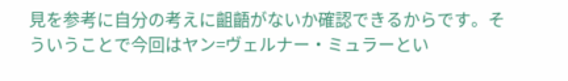見を参考に自分の考えに齟齬がないか確認できるからです。そういうことで今回はヤン=ヴェルナー・ミュラーとい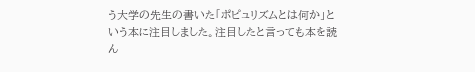う大学の先生の書いた「ポピュリズムとは何か」という本に注目しました。注目したと言っても本を読ん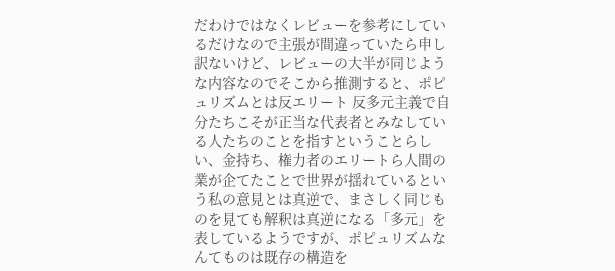だわけではなくレビューを参考にしているだけなので主張が間違っていたら申し訳ないけど、レビューの大半が同じような内容なのでそこから推測すると、ポピュリズムとは反エリート 反多元主義で自分たちこそが正当な代表者とみなしている人たちのことを指すということらしい、金持ち、権力者のエリートら人間の業が企てたことで世界が揺れているという私の意見とは真逆で、まさしく同じものを見ても解釈は真逆になる「多元」を表しているようですが、ポピュリズムなんてものは既存の構造を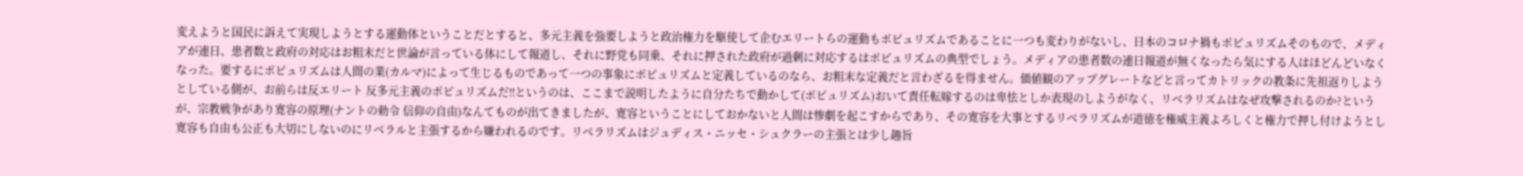変えようと国民に訴えて実現しようとする運動体ということだとすると、多元主義を強要しようと政治権力を駆使して企むエリートらの運動もポピュリズムであることに一つも変わりがないし、日本のコロナ禍もポピュリズムそのもので、メディアが連日、患者数と政府の対応はお粗末だと世論が言っている体にして報道し、それに野党も同乗、それに押された政府が過剰に対応するはポピュリズムの典型でしょう。メディアの患者数の連日報道が無くなったら気にする人はほどんどいなくなった。要するにポピュリズムは人間の業(カルマ)によって生じるものであって一つの事象にポピュリズムと定義しているのなら、お粗末な定義だと言わざるを得ません。価値観のアップグレートなどと言ってカトリックの教条に先祖返りしようとしている側が、お前らは反エリート 反多元主義のポピュリズムだ!!というのは、ここまで説明したように自分たちで動かして(ポピュリズム)おいて責任転嫁するのは卑怯としか表現のしようがなく、リベラリズムはなぜ攻撃されるのか?というが、宗教戦争があり寛容の原理(ナントの勅令 信仰の自由)なんてものが出てきましたが、寛容ということにしておかないと人間は惨劇を起こすからであり、その寛容を大事とするリベラリズムが道徳を権威主義よろしくと権力で押し付けようとし寛容も自由も公正も大切にしないのにリベラルと主張するから嫌われるのです。リベラリズムはジュディス・ニッセ・シュクラーの主張とは少し趣旨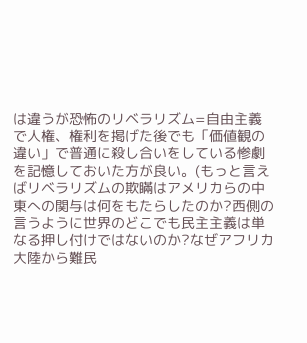は違うが恐怖のリベラリズム=自由主義で人権、権利を掲げた後でも「価値観の違い」で普通に殺し合いをしている惨劇を記憶しておいた方が良い。(もっと言えばリベラリズムの欺瞞はアメリカらの中東への関与は何をもたらしたのか?西側の言うように世界のどこでも民主主義は単なる押し付けではないのか?なぜアフリカ大陸から難民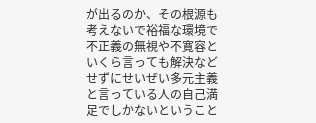が出るのか、その根源も考えないで裕福な環境で不正義の無視や不寛容といくら言っても解決などせずにせいぜい多元主義と言っている人の自己満足でしかないということ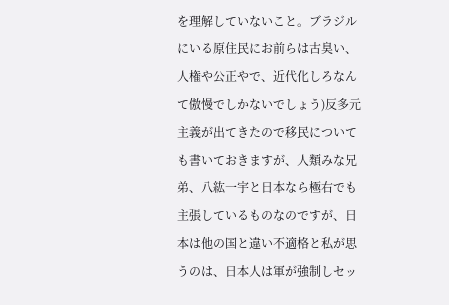を理解していないこと。ブラジルにいる原住民にお前らは古臭い、人権や公正やで、近代化しろなんて傲慢でしかないでしょう)反多元主義が出てきたので移民についても書いておきますが、人類みな兄弟、八紘一宇と日本なら極右でも主張しているものなのですが、日本は他の国と違い不適格と私が思うのは、日本人は軍が強制しセッ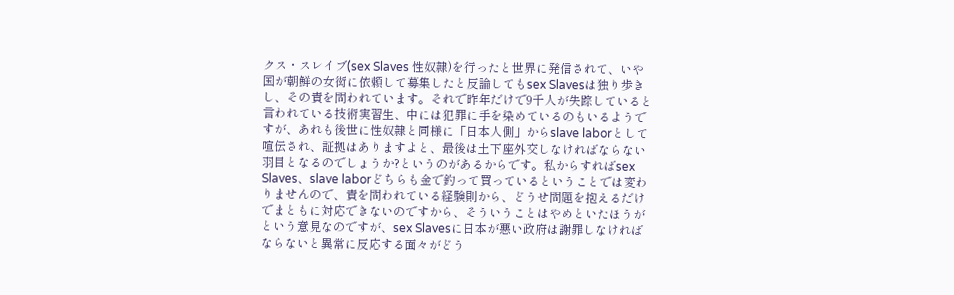クス・スレイブ(sex Slaves 性奴隷)を行ったと世界に発信されて、いや国が朝鮮の女衒に依頼して募集したと反論してもsex Slavesは独り歩きし、その責を問われています。それで昨年だけで9千人が失踪していると言われている技術実習生、中には犯罪に手を染めているのもいるようですが、あれも後世に性奴隷と同様に「日本人側」からslave laborとして喧伝され、証拠はありますよと、最後は土下座外交しなければならない羽目となるのでしょうか?というのがあるからです。私からすればsex Slaves、slave laborどちらも金で釣って買っているということでは変わりませんので、責を問われている経験則から、どうせ問題を抱えるだけでまともに対応できないのですから、そういうことはやめといたほうがという意見なのですが、sex Slavesに日本が悪い政府は謝罪しなければならないと異常に反応する面々がどう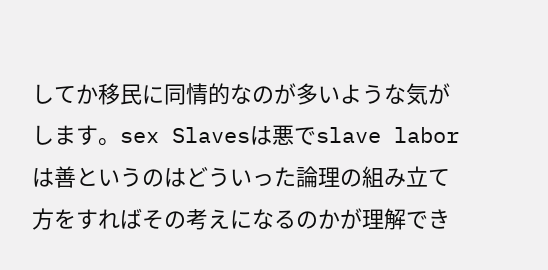してか移民に同情的なのが多いような気がします。sex Slavesは悪でslave laborは善というのはどういった論理の組み立て方をすればその考えになるのかが理解でき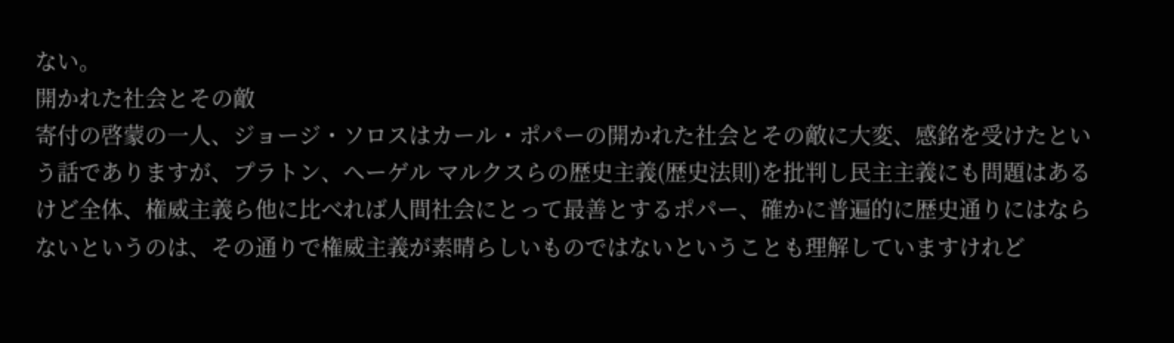ない。
開かれた社会とその敵
寄付の啓蒙の一人、ジョージ・ソロスはカール・ポパーの開かれた社会とその敵に大変、感銘を受けたという話でありますが、プラトン、ヘーゲル マルクスらの歴史主義(歴史法則)を批判し民主主義にも問題はあるけど全体、権威主義ら他に比べれば人間社会にとって最善とするポパー、確かに普遍的に歴史通りにはならないというのは、その通りで権威主義が素晴らしいものではないということも理解していますけれど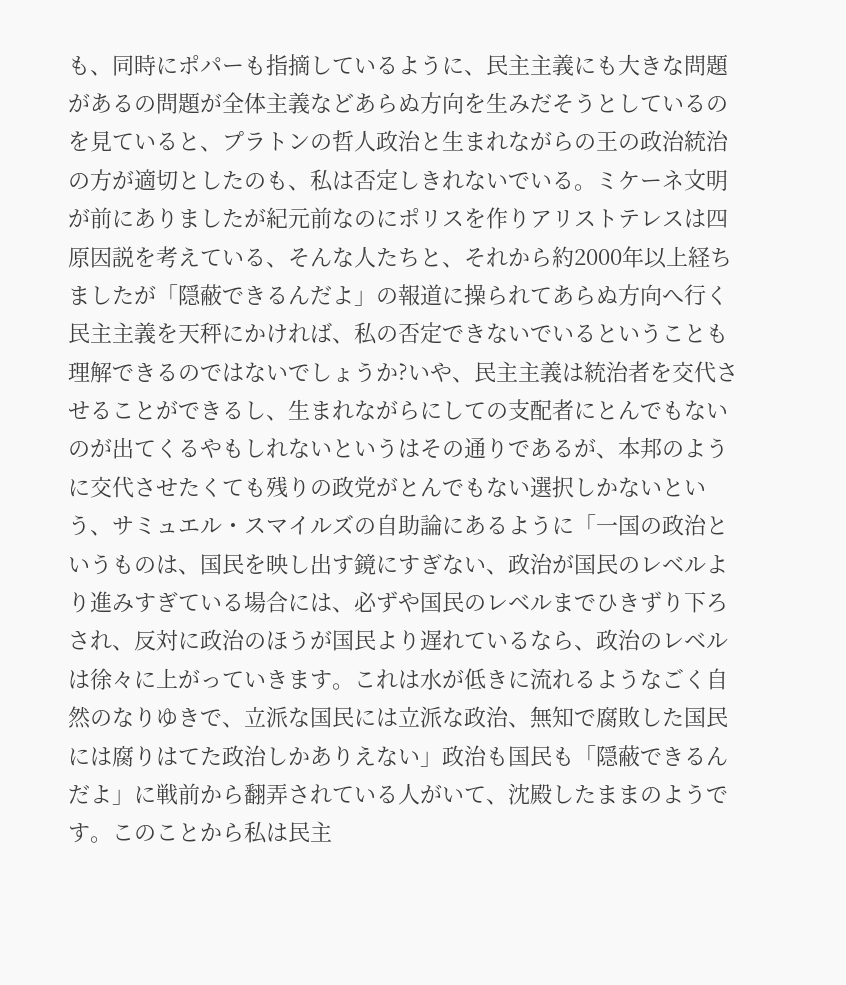も、同時にポパーも指摘しているように、民主主義にも大きな問題があるの問題が全体主義などあらぬ方向を生みだそうとしているのを見ていると、プラトンの哲人政治と生まれながらの王の政治統治の方が適切としたのも、私は否定しきれないでいる。ミケーネ文明が前にありましたが紀元前なのにポリスを作りアリストテレスは四原因説を考えている、そんな人たちと、それから約2000年以上経ちましたが「隠蔽できるんだよ」の報道に操られてあらぬ方向へ行く民主主義を天秤にかければ、私の否定できないでいるということも理解できるのではないでしょうか?いや、民主主義は統治者を交代させることができるし、生まれながらにしての支配者にとんでもないのが出てくるやもしれないというはその通りであるが、本邦のように交代させたくても残りの政党がとんでもない選択しかないという、サミュエル・スマイルズの自助論にあるように「一国の政治というものは、国民を映し出す鏡にすぎない、政治が国民のレベルより進みすぎている場合には、必ずや国民のレベルまでひきずり下ろされ、反対に政治のほうが国民より遅れているなら、政治のレベルは徐々に上がっていきます。これは水が低きに流れるようなごく自然のなりゆきで、立派な国民には立派な政治、無知で腐敗した国民には腐りはてた政治しかありえない」政治も国民も「隠蔽できるんだよ」に戦前から翻弄されている人がいて、沈殿したままのようです。このことから私は民主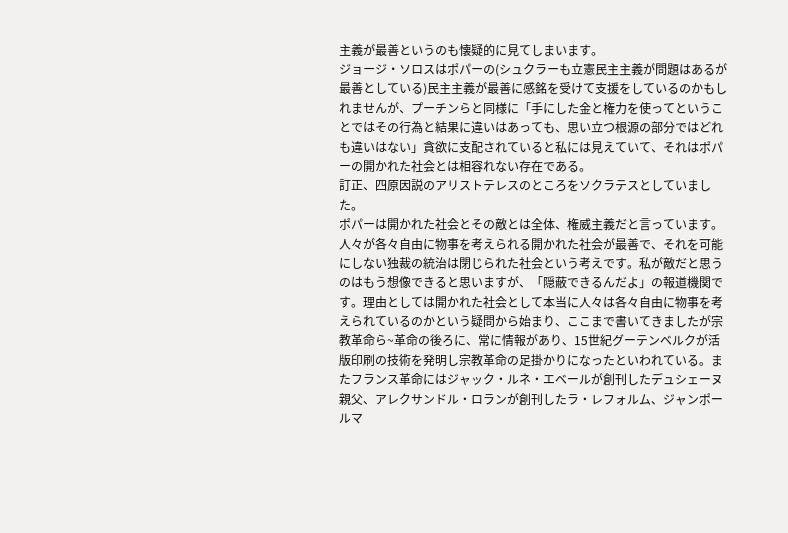主義が最善というのも懐疑的に見てしまいます。
ジョージ・ソロスはポパーの(シュクラーも立憲民主主義が問題はあるが最善としている)民主主義が最善に感銘を受けて支援をしているのかもしれませんが、プーチンらと同様に「手にした金と権力を使ってということではその行為と結果に違いはあっても、思い立つ根源の部分ではどれも違いはない」貪欲に支配されていると私には見えていて、それはポパーの開かれた社会とは相容れない存在である。
訂正、四原因説のアリストテレスのところをソクラテスとしていました。
ポパーは開かれた社会とその敵とは全体、権威主義だと言っています。人々が各々自由に物事を考えられる開かれた社会が最善で、それを可能にしない独裁の統治は閉じられた社会という考えです。私が敵だと思うのはもう想像できると思いますが、「隠蔽できるんだよ」の報道機関です。理由としては開かれた社会として本当に人々は各々自由に物事を考えられているのかという疑問から始まり、ここまで書いてきましたが宗教革命ら~革命の後ろに、常に情報があり、15世紀グーテンベルクが活版印刷の技術を発明し宗教革命の足掛かりになったといわれている。またフランス革命にはジャック・ルネ・エベールが創刊したデュシェーヌ親父、アレクサンドル・ロランが創刊したラ・レフォルム、ジャンポールマ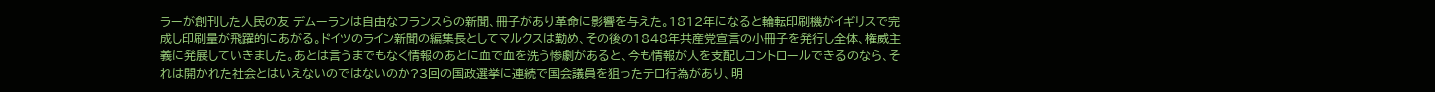ラーが創刊した人民の友 デムーランは自由なフランスらの新聞、冊子があり革命に影響を与えた。1812年になると輪転印刷機がイギリスで完成し印刷量が飛躍的にあがる。ドイツのライン新聞の編集長としてマルクスは勤め、その後の1848年共産党宣言の小冊子を発行し全体、権威主義に発展していきました。あとは言うまでもなく情報のあとに血で血を洗う惨劇があると、今も情報が人を支配しコントロールできるのなら、それは開かれた社会とはいえないのではないのか?3回の国政選挙に連続で国会議員を狙ったテロ行為があり、明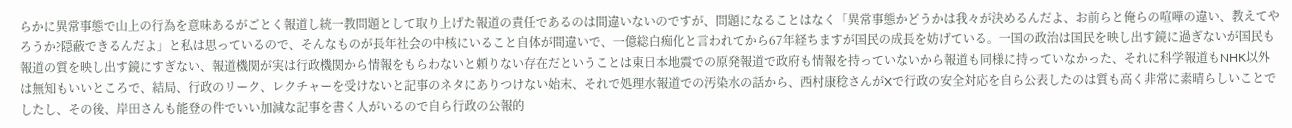らかに異常事態で山上の行為を意味あるがごとく報道し統一教問題として取り上げた報道の責任であるのは間違いないのですが、問題になることはなく「異常事態かどうかは我々が決めるんだよ、お前らと俺らの喧嘩の違い、教えてやろうか?隠蔽できるんだよ」と私は思っているので、そんなものが長年社会の中核にいること自体が間違いで、一億総白痴化と言われてから67年経ちますが国民の成長を妨げている。一国の政治は国民を映し出す鏡に過ぎないが国民も報道の質を映し出す鏡にすぎない、報道機関が実は行政機関から情報をもらわないと頼りない存在だということは東日本地震での原発報道で政府も情報を持っていないから報道も同様に持っていなかった、それに科学報道もNHK以外は無知もいいところで、結局、行政のリーク、レクチャーを受けないと記事のネタにありつけない始末、それで処理水報道での汚染水の話から、西村康稔さんがXで行政の安全対応を自ら公表したのは質も高く非常に素晴らしいことでしたし、その後、岸田さんも能登の件でいい加減な記事を書く人がいるので自ら行政の公報的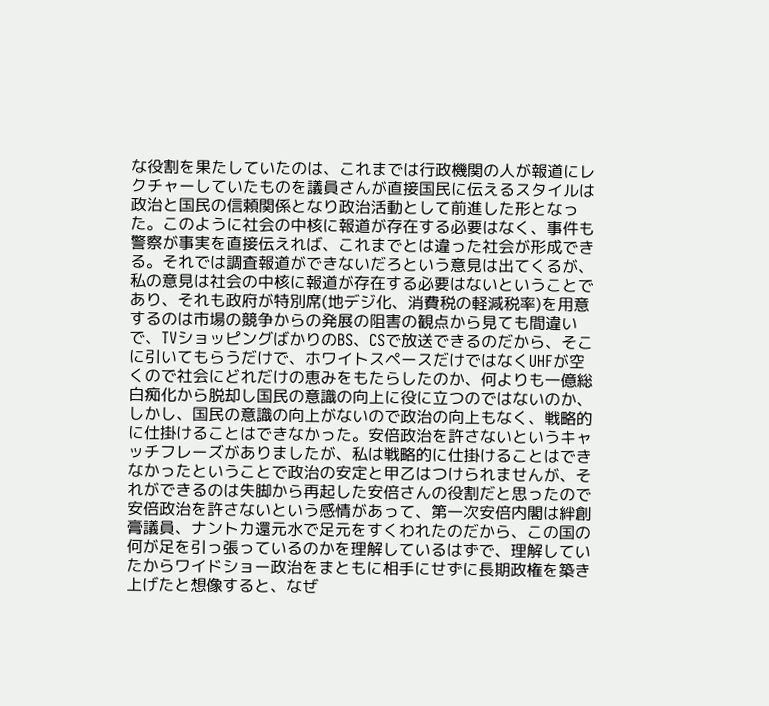な役割を果たしていたのは、これまでは行政機関の人が報道にレクチャーしていたものを議員さんが直接国民に伝えるスタイルは政治と国民の信頼関係となり政治活動として前進した形となった。このように社会の中核に報道が存在する必要はなく、事件も警察が事実を直接伝えれば、これまでとは違った社会が形成できる。それでは調査報道ができないだろという意見は出てくるが、私の意見は社会の中核に報道が存在する必要はないということであり、それも政府が特別席(地デジ化、消費税の軽減税率)を用意するのは市場の競争からの発展の阻害の観点から見ても間違いで、TVショッピングばかりのBS、CSで放送できるのだから、そこに引いてもらうだけで、ホワイトスペースだけではなくUHFが空くので社会にどれだけの恵みをもたらしたのか、何よりも一億総白痴化から脱却し国民の意識の向上に役に立つのではないのか、しかし、国民の意識の向上がないので政治の向上もなく、戦略的に仕掛けることはできなかった。安倍政治を許さないというキャッチフレーズがありましたが、私は戦略的に仕掛けることはできなかったということで政治の安定と甲乙はつけられませんが、それができるのは失脚から再起した安倍さんの役割だと思ったので安倍政治を許さないという感情があって、第一次安倍内閣は絆創膏議員、ナントカ還元水で足元をすくわれたのだから、この国の何が足を引っ張っているのかを理解しているはずで、理解していたからワイドショー政治をまともに相手にせずに長期政権を築き上げたと想像すると、なぜ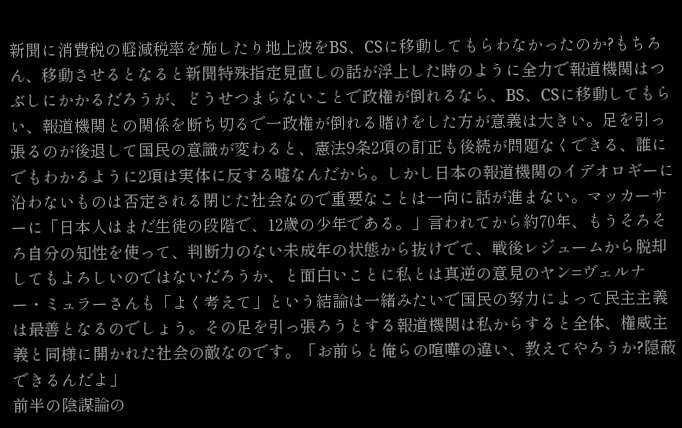新聞に消費税の軽減税率を施したり地上波をBS、CSに移動してもらわなかったのか?もちろん、移動させるとなると新聞特殊指定見直しの話が浮上した時のように全力で報道機関はつぶしにかかるだろうが、どうせつまらないことで政権が倒れるなら、BS、CSに移動してもらい、報道機関との関係を断ち切るで一政権が倒れる賭けをした方が意義は大きい。足を引っ張るのが後退して国民の意識が変わると、憲法9条2項の訂正も後続が問題なくできる、誰にでもわかるように2項は実体に反する嘘なんだから。しかし日本の報道機関のイデオロギーに沿わないものは否定される閉じた社会なので重要なことは一向に話が進まない。マッカーサーに「日本人はまだ生徒の段階で、12歳の少年である。」言われてから約70年、もうそろそろ自分の知性を使って、判断力のない未成年の状態から抜けでて、戦後レジュームから脱却してもよろしいのではないだろうか、と面白いことに私とは真逆の意見のヤン=ヴェルナー・ミュラーさんも「よく考えて」という結論は一緒みたいで国民の努力によって民主主義は最善となるのでしょう。その足を引っ張ろうとする報道機関は私からすると全体、権威主義と同様に開かれた社会の敵なのです。「お前らと俺らの喧嘩の違い、教えてやろうか?隠蔽できるんだよ」
前半の陰謀論の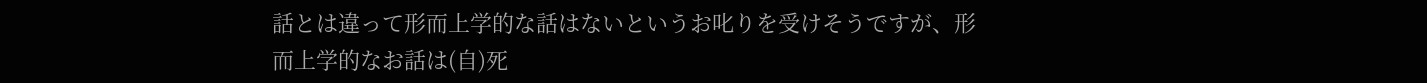話とは違って形而上学的な話はないというお叱りを受けそうですが、形而上学的なお話は(自)死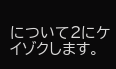について2にケイゾクします。